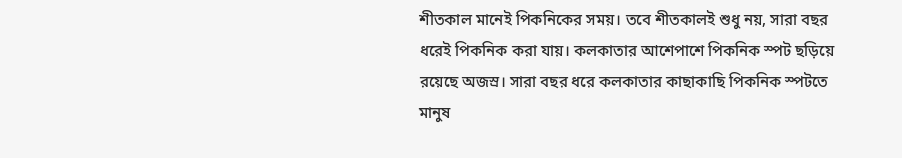শীতকাল মানেই পিকনিকের সময়। তবে শীতকালই শুধু নয়, সারা বছর ধরেই পিকনিক করা যায়। কলকাতার আশেপাশে পিকনিক স্পট ছড়িয়ে রয়েছে অজস্র। সারা বছর ধরে কলকাতার কাছাকাছি পিকনিক স্পটতে মানুষ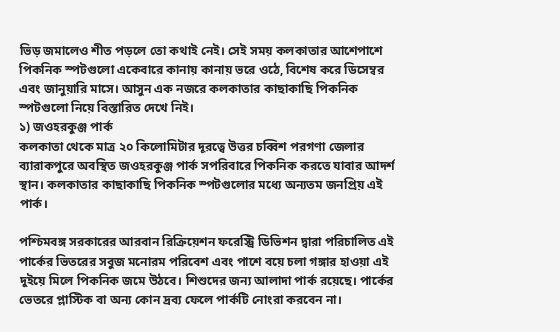ভিড় জমালেও শীত পড়লে তো কথাই নেই। সেই সময় কলকাতার আশেপাশে পিকনিক স্পটগুলো একেবারে কানায় কানায় ভরে ওঠে, বিশেষ করে ডিসেম্বর এবং জানুয়ারি মাসে। আসুন এক নজরে কলকাতার কাছাকাছি পিকনিক স্পটগুলো নিয়ে বিস্তারিত দেখে নিই।
১) জওহরকুঞ্জ পার্ক
কলকাতা থেকে মাত্র ২০ কিলোমিটার দূরত্বে উত্তর চব্বিশ পরগণা জেলার ব্যারাকপুরে অবস্থিত জওহরকুঞ্জ পার্ক সপরিবারে পিকনিক করতে যাবার আদর্শ স্থান। কলকাতার কাছাকাছি পিকনিক স্পটগুলোর মধ্যে অন্যতম জনপ্রিয় এই পার্ক।

পশ্চিমবঙ্গ সরকারের আরবান রিক্রিয়েশন ফরেস্ট্রি ডিভিশন দ্বারা পরিচালিত এই পার্কের ভিতরের সবুজ মনোরম পরিবেশ এবং পাশে বয়ে চলা গঙ্গার হাওয়া এই দুইয়ে মিলে পিকনিক জমে উঠবে। শিশুদের জন্য আলাদা পার্ক রয়েছে। পার্কের ভেতরে প্লাস্টিক বা অন্য কোন দ্রব্য ফেলে পার্কটি নোংরা করবেন না।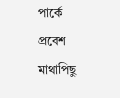পার্কে প্রবেশ মাথাপিছু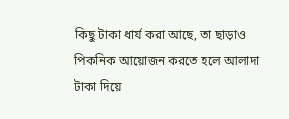কিছু টাকা ধার্য করা আছে, তা ছাড়াও পিকনিক আয়োজন করতে হলে আলাদা টাকা দিয়ে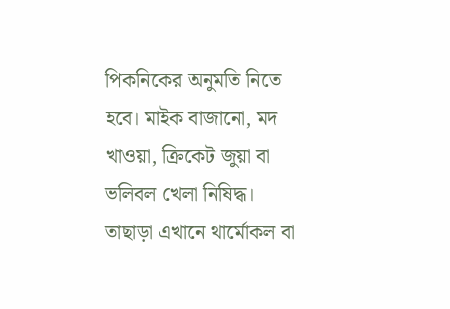পিকনিকের অনুমতি নিতে হবে। মাইক বাজানো, মদ খাওয়া, ক্রিকেট জুয়া বা ভলিবল খেলা নিষিদ্ধ। তাছাড়া এখানে থার্মোকল বা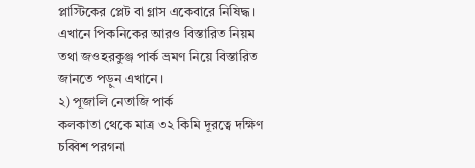প্লাস্টিকের প্লেট বা গ্লাস একেবারে নিষিদ্ধ। এখানে পিকনিকের আরও বিস্তারিত নিয়ম তথা জওহরকুঞ্জ পার্ক ভ্রমণ নিয়ে বিস্তারিত জানতে পড়ুন এখানে।
২) পূজালি নেতাজি পার্ক
কলকাতা থেকে মাত্র ৩২ কিমি দূরত্বে দক্ষিণ চব্বিশ পরগনা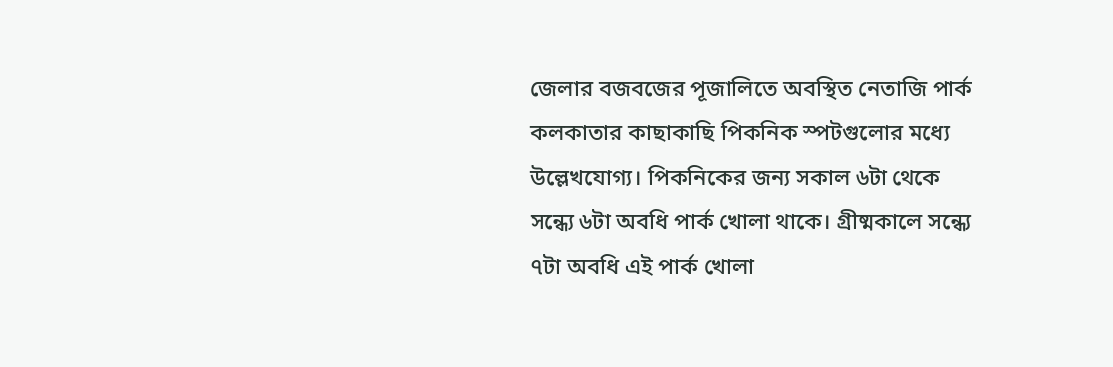জেলার বজবজের পূজালিতে অবস্থিত নেতাজি পার্ক কলকাতার কাছাকাছি পিকনিক স্পটগুলোর মধ্যে উল্লেখযোগ্য। পিকনিকের জন্য সকাল ৬টা থেকে সন্ধ্যে ৬টা অবধি পার্ক খোলা থাকে। গ্রীষ্মকালে সন্ধ্যে ৭টা অবধি এই পার্ক খোলা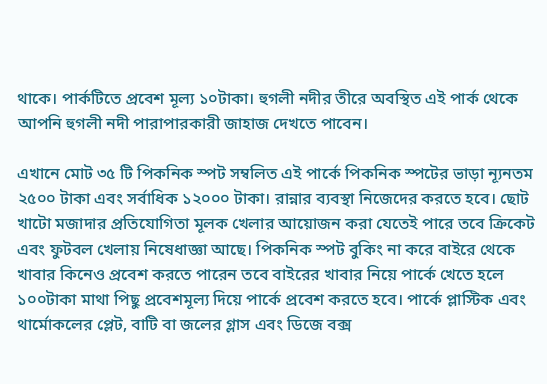থাকে। পার্কটিতে প্রবেশ মূল্য ১০টাকা। হুগলী নদীর তীরে অবস্থিত এই পার্ক থেকে আপনি হুগলী নদী পারাপারকারী জাহাজ দেখতে পাবেন।

এখানে মোট ৩৫ টি পিকনিক স্পট সম্বলিত এই পার্কে পিকনিক স্পটের ভাড়া ন্যূনতম ২৫০০ টাকা এবং সর্বাধিক ১২০০০ টাকা। রান্নার ব্যবস্থা নিজেদের করতে হবে। ছোট খাটো মজাদার প্রতিযোগিতা মূলক খেলার আয়োজন করা যেতেই পারে তবে ক্রিকেট এবং ফুটবল খেলায় নিষেধাজ্ঞা আছে। পিকনিক স্পট বুকিং না করে বাইরে থেকে খাবার কিনেও প্রবেশ করতে পারেন তবে বাইরের খাবার নিয়ে পার্কে খেতে হলে ১০০টাকা মাথা পিছু প্রবেশমূল্য দিয়ে পার্কে প্রবেশ করতে হবে। পার্কে প্লাস্টিক এবং থার্মোকলের প্লেট, বাটি বা জলের গ্লাস এবং ডিজে বক্স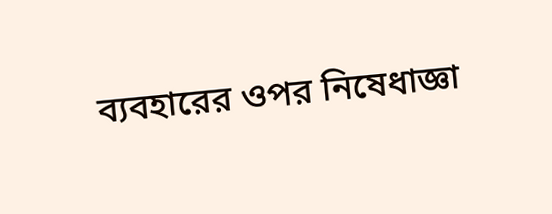ব্যবহারের ওপর নিষেধাজ্ঞা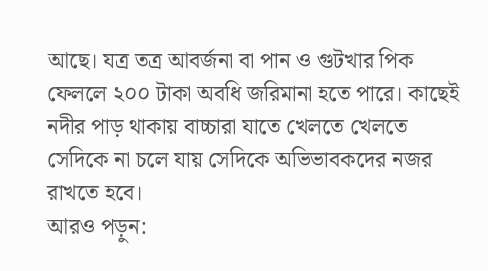আছে। যত্র তত্র আবর্জনা বা পান ও গুটখার পিক ফেললে ২০০ টাকা অবধি জরিমানা হতে পারে। কাছেই নদীর পাড় থাকায় বাচ্চারা যাতে খেলতে খেলতে সেদিকে না চলে যায় সেদিকে অভিভাবকদের নজর রাখতে হবে।
আরও পড়ুন: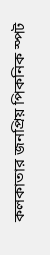কলকাতার জনপ্রিয় পিকনিক স্পট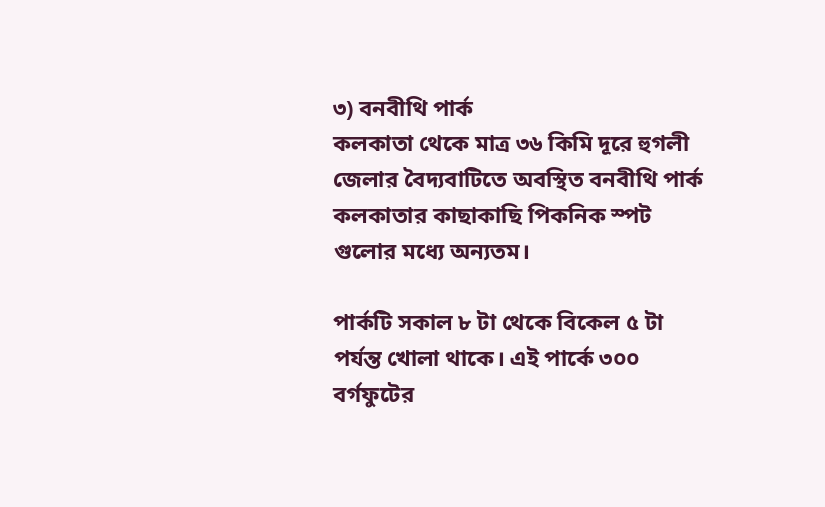৩) বনবীথি পার্ক
কলকাতা থেকে মাত্র ৩৬ কিমি দূরে হুগলী জেলার বৈদ্যবাটিতে অবস্থিত বনবীথি পার্ক কলকাতার কাছাকাছি পিকনিক স্পট গুলোর মধ্যে অন্যতম।

পার্কটি সকাল ৮ টা থেকে বিকেল ৫ টা পর্যন্ত খোলা থাকে। এই পার্কে ৩০০ বর্গফুটের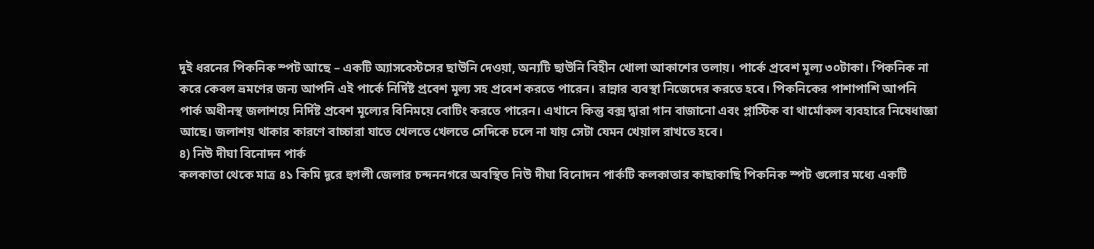দুই ধরনের পিকনিক স্পট আছে – একটি অ্যাসবেস্টসের ছাউনি দেওয়া, অন্যটি ছাউনি বিহীন খোলা আকাশের তলায়। পার্কে প্রবেশ মূল্য ৩০টাকা। পিকনিক না করে কেবল ভ্রমণের জন্য আপনি এই পার্কে নির্দিষ্ট প্রবেশ মূল্য সহ প্রবেশ করতে পারেন। রান্নার ব্যবস্থা নিজেদের করতে হবে। পিকনিকের পাশাপাশি আপনি পার্ক অধীনস্থ জলাশয়ে নির্দিষ্ট প্রবেশ মূল্যের বিনিময়ে বোটিং করতে পারেন। এখানে কিন্তু বক্স দ্বারা গান বাজানো এবং প্লাস্টিক বা থার্মোকল ব্যবহারে নিষেধাজ্ঞা আছে। জলাশয় থাকার কারণে বাচ্চারা যাতে খেলতে খেলতে সেদিকে চলে না যায় সেটা যেমন খেয়াল রাখতে হবে।
৪) নিউ দীঘা বিনোদন পার্ক
কলকাতা থেকে মাত্র ৪১ কিমি দূরে হুগলী জেলার চন্দননগরে অবস্থিত নিউ দীঘা বিনোদন পার্কটি কলকাতার কাছাকাছি পিকনিক স্পট গুলোর মধ্যে একটি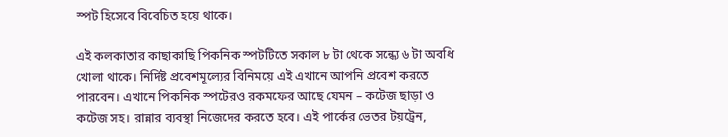স্পট হিসেবে বিবেচিত হয়ে থাকে।

এই কলকাতার কাছাকাছি পিকনিক স্পটটিতে সকাল ৮ টা থেকে সন্ধ্যে ৬ টা অবধি খোলা থাকে। নির্দিষ্ট প্রবেশমূল্যের বিনিময়ে এই এখানে আপনি প্রবেশ করতে পারবেন। এখানে পিকনিক স্পটেরও রকমফের আছে যেমন – কটেজ ছাড়া ও কটেজ সহ। রান্নার ব্যবস্থা নিজেদের করতে হবে। এই পার্কের ভেতর টয়ট্রেন,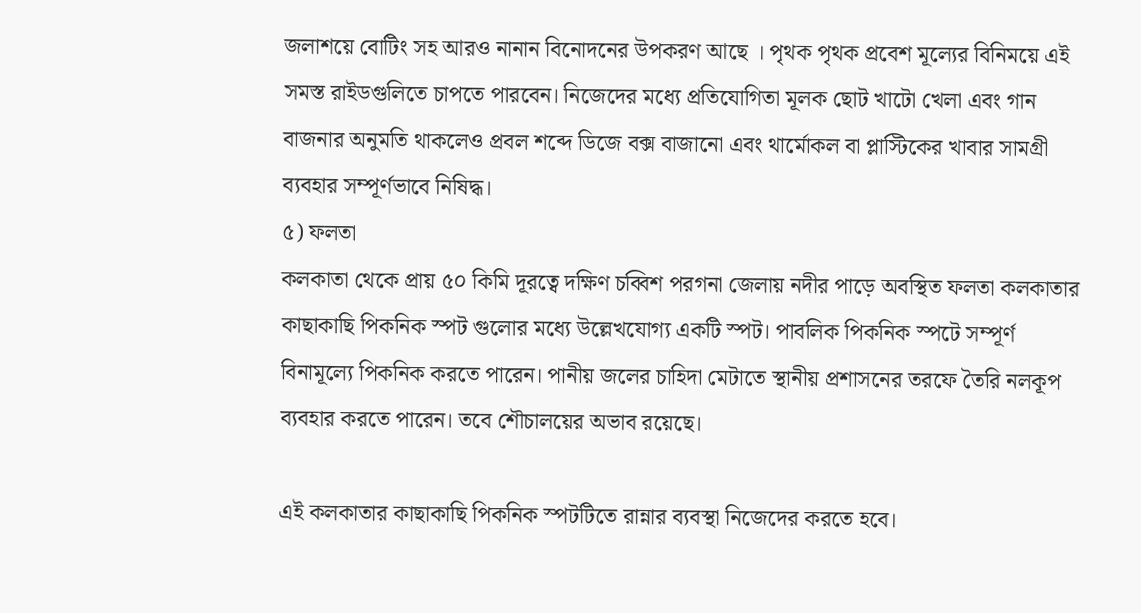জলাশয়ে বোটিং সহ আরও নানান বিনোদনের উপকরণ আছে । পৃথক পৃথক প্রবেশ মূল্যের বিনিময়ে এই সমস্ত রাইডগুলিতে চাপতে পারবেন। নিজেদের মধ্যে প্রতিযোগিতা মূলক ছোট খাটো খেলা এবং গান বাজনার অনুমতি থাকলেও প্রবল শব্দে ডিজে বক্স বাজানো এবং থার্মোকল বা প্লাস্টিকের খাবার সামগ্রী ব্যবহার সম্পূর্ণভাবে নিষিদ্ধ।
৫) ফলতা
কলকাতা থেকে প্রায় ৫০ কিমি দূরত্বে দক্ষিণ চব্বিশ পরগনা জেলায় নদীর পাড়ে অবস্থিত ফলতা কলকাতার কাছাকাছি পিকনিক স্পট গুলোর মধ্যে উল্লেখযোগ্য একটি স্পট। পাবলিক পিকনিক স্পটে সম্পূর্ণ বিনামূল্যে পিকনিক করতে পারেন। পানীয় জলের চাহিদা মেটাতে স্থানীয় প্রশাসনের তরফে তৈরি নলকূপ ব্যবহার করতে পারেন। তবে শৌচালয়ের অভাব রয়েছে।

এই কলকাতার কাছাকাছি পিকনিক স্পটটিতে রান্নার ব্যবস্থা নিজেদের করতে হবে।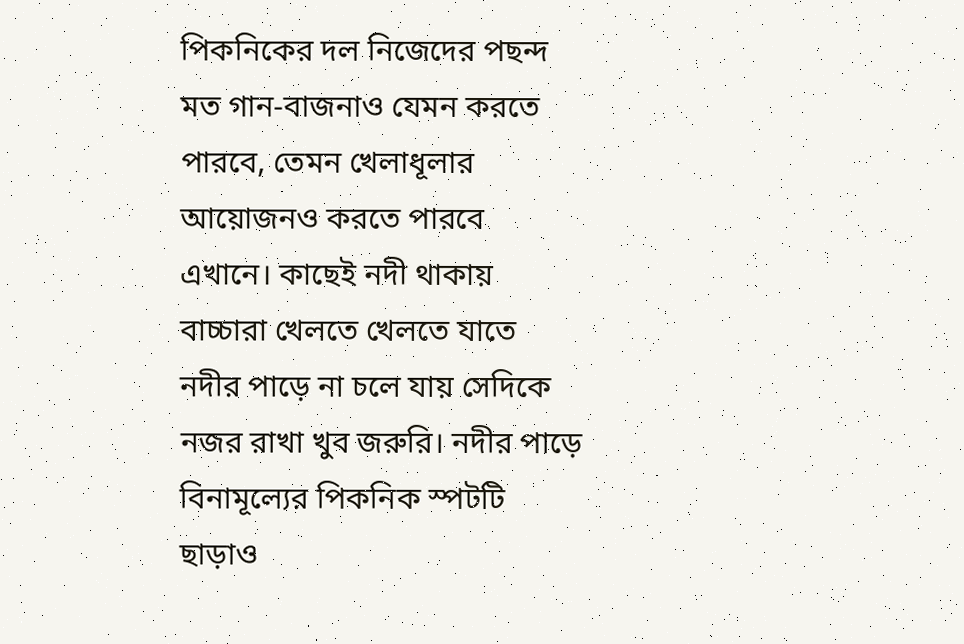পিকনিকের দল নিজেদের পছন্দ মত গান-বাজনাও যেমন করতে পারবে, তেমন খেলাধূলার আয়োজনও করতে পারবে এখানে। কাছেই নদী থাকায় বাচ্চারা খেলতে খেলতে যাতে নদীর পাড়ে না চলে যায় সেদিকে নজর রাখা খুব জরুরি। নদীর পাড়ে বিনামূল্যের পিকনিক স্পটটি ছাড়াও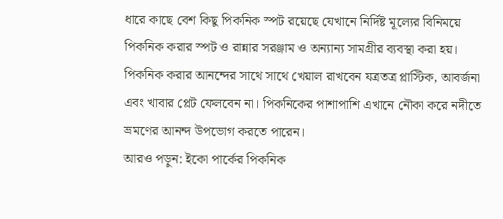ধারে কাছে বেশ কিছু পিকনিক স্পট রয়েছে যেখানে নির্দিষ্ট মূল্যের বিনিময়ে পিকনিক করার স্পট ও রান্নার সরঞ্জাম ও অন্যান্য সামগ্রীর ব্যবস্থা করা হয়। পিকনিক করার আনন্দের সাথে সাথে খেয়াল রাখবেন যত্রতত্র প্লাস্টিক, আবর্জনা এবং খাবার প্লেট ফেলবেন না। পিকনিকের পাশাপাশি এখানে নৌকা করে নদীতে ভ্রমণের আনন্দ উপভোগ করতে পারেন।
আরও পড়ুন: ইকো পার্কের পিকনিক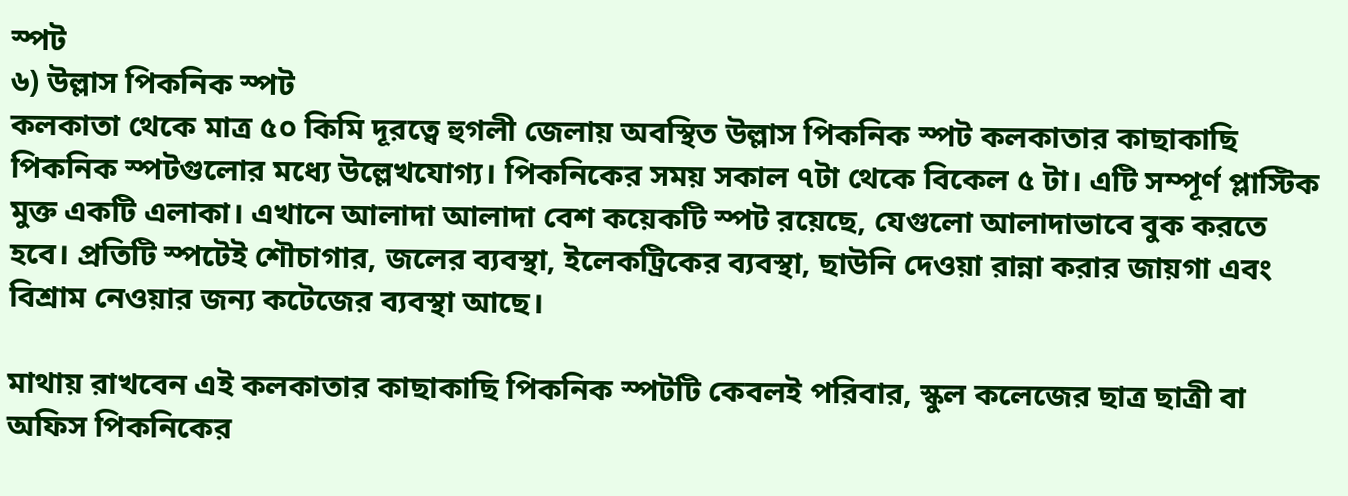স্পট
৬) উল্লাস পিকনিক স্পট
কলকাতা থেকে মাত্র ৫০ কিমি দূরত্বে হুগলী জেলায় অবস্থিত উল্লাস পিকনিক স্পট কলকাতার কাছাকাছি পিকনিক স্পটগুলোর মধ্যে উল্লেখযোগ্য। পিকনিকের সময় সকাল ৭টা থেকে বিকেল ৫ টা। এটি সম্পূর্ণ প্লাস্টিক মুক্ত একটি এলাকা। এখানে আলাদা আলাদা বেশ কয়েকটি স্পট রয়েছে, যেগুলো আলাদাভাবে বুক করতে হবে। প্রতিটি স্পটেই শৌচাগার, জলের ব্যবস্থা, ইলেকট্রিকের ব্যবস্থা, ছাউনি দেওয়া রান্না করার জায়গা এবং বিশ্রাম নেওয়ার জন্য কটেজের ব্যবস্থা আছে।

মাথায় রাখবেন এই কলকাতার কাছাকাছি পিকনিক স্পটটি কেবলই পরিবার, স্কুল কলেজের ছাত্র ছাত্রী বা অফিস পিকনিকের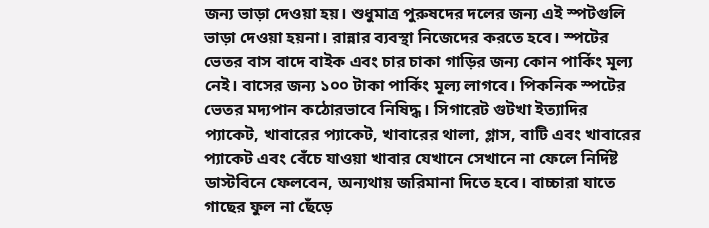জন্য ভাড়া দেওয়া হয়। শুধুমাত্র পুরুষদের দলের জন্য এই স্পটগুলি ভাড়া দেওয়া হয়না। রান্নার ব্যবস্থা নিজেদের করতে হবে। স্পটের ভেতর বাস বাদে বাইক এবং চার চাকা গাড়ির জন্য কোন পার্কিং মূল্য নেই। বাসের জন্য ১০০ টাকা পার্কিং মূল্য লাগবে। পিকনিক স্পটের ভেতর মদ্যপান কঠোরভাবে নিষিদ্ধ। সিগারেট গুটখা ইত্যাদির প্যাকেট, খাবারের প্যাকেট, খাবারের থালা, গ্লাস, বাটি এবং খাবারের প্যাকেট এবং বেঁচে যাওয়া খাবার যেখানে সেখানে না ফেলে নির্দিষ্ট ডাস্টবিনে ফেলবেন, অন্যথায় জরিমানা দিতে হবে। বাচ্চারা যাতে গাছের ফুল না ছেঁড়ে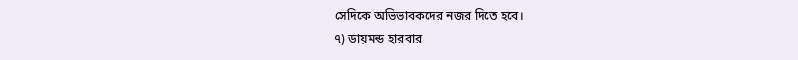সেদিকে অভিভাবকদের নজর দিতে হবে।
৭) ডায়মন্ড হারবার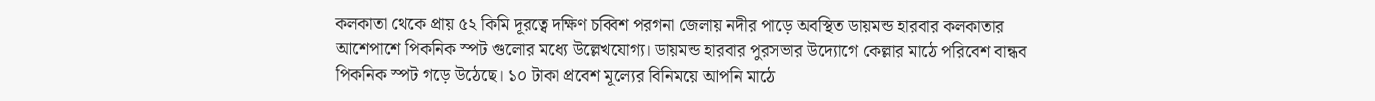কলকাতা থেকে প্রায় ৫২ কিমি দূরত্বে দক্ষিণ চব্বিশ পরগনা জেলায় নদীর পাড়ে অবস্থিত ডায়মন্ড হারবার কলকাতার আশেপাশে পিকনিক স্পট গুলোর মধ্যে উল্লেখযোগ্য। ডায়মন্ড হারবার পুরসভার উদ্যোগে কেল্লার মাঠে পরিবেশ বান্ধব পিকনিক স্পট গড়ে উঠেছে। ১০ টাকা প্রবেশ মূল্যের বিনিময়ে আপনি মাঠে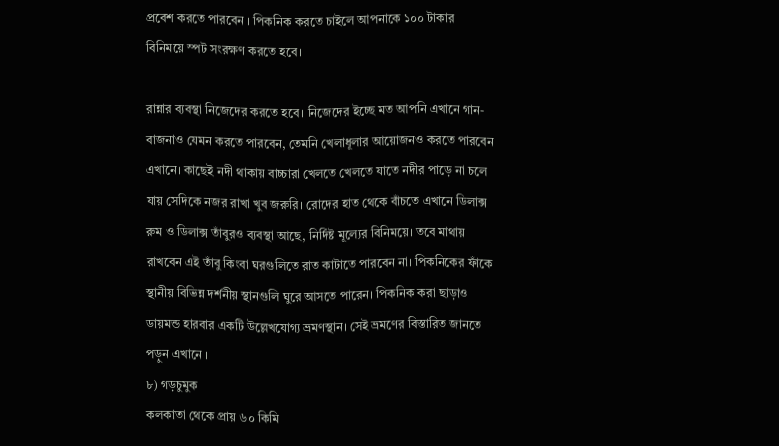প্রবেশ করতে পারবেন । পিকনিক করতে চাইলে আপনাকে ১০০ টাকার বিনিময়ে স্পট সংরক্ষণ করতে হবে।

রান্নার ব্যবস্থা নিজেদের করতে হবে। নিজেদের ইচ্ছে মত আপনি এখানে গান-বাজনাও যেমন করতে পারবেন, তেমনি খেলাধূলার আয়োজনও করতে পারবেন এখানে। কাছেই নদী থাকায় বাচ্চারা খেলতে খেলতে যাতে নদীর পাড়ে না চলে যায় সেদিকে নজর রাখা খুব জরুরি। রোদের হাত থেকে বাঁচতে এখানে ডিলাক্স রুম ও ডিলাক্স তাঁবুরও ব্যবস্থা আছে, নির্দিষ্ট মূল্যের বিনিময়ে। তবে মাথায় রাখবেন এই তাঁবু কিংবা ঘরগুলিতে রাত কাটাতে পারবেন না। পিকনিকের ফাঁকে স্থানীয় বিভিন্ন দর্শনীয় স্থানগুলি ঘুরে আসতে পারেন। পিকনিক করা ছাড়াও ডায়মন্ড হারবার একটি উল্লেখযোগ্য ভ্রমণস্থান। সেই ভ্রমণের বিস্তারিত জানতে পড়ুন এখানে ।
৮) গড়চুমুক
কলকাতা থেকে প্রায় ৬০ কিমি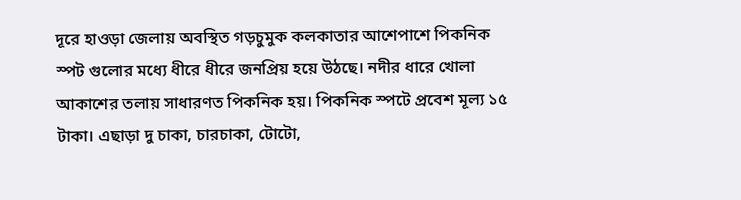দূরে হাওড়া জেলায় অবস্থিত গড়চুমুক কলকাতার আশেপাশে পিকনিক স্পট গুলোর মধ্যে ধীরে ধীরে জনপ্রিয় হয়ে উঠছে। নদীর ধারে খোলা আকাশের তলায় সাধারণত পিকনিক হয়। পিকনিক স্পটে প্রবেশ মূল্য ১৫ টাকা। এছাড়া দু চাকা, চারচাকা, টোটো,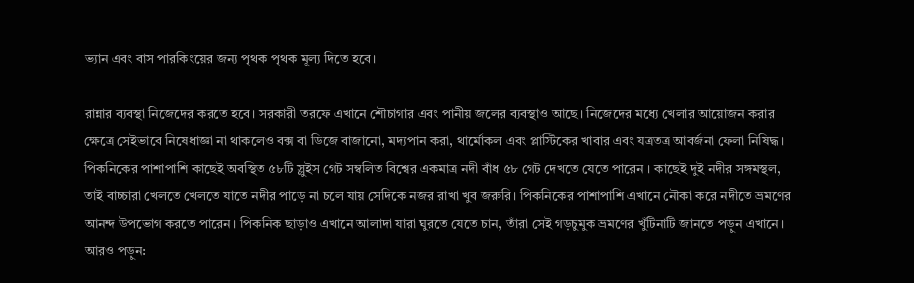ভ্যান এবং বাস পারকিংয়ের জন্য পৃথক পৃথক মূল্য দিতে হবে।

রান্নার ব্যবস্থা নিজেদের করতে হবে। সরকারী তরফে এখানে শৌচাগার এবং পানীয় জলের ব্যবস্থাও আছে। নিজেদের মধ্যে খেলার আয়োজন করার ক্ষেত্রে সেইভাবে নিষেধাজ্ঞা না থাকলেও বক্স বা ডিজে বাজানো, মদ্যপান করা, থার্মোকল এবং প্লাস্টিকের খাবার এবং যত্রতত্র আবর্জনা ফেলা নিষিদ্ধ। পিকনিকের পাশাপাশি কাছেই অবস্থিত ৫৮টি স্লুইস গেট সম্বলিত বিশ্বের একমাত্র নদী বাঁধ ৫৮ গেট দেখতে যেতে পারেন । কাছেই দুই নদীর সঙ্গমস্থল, তাই বাচ্চারা খেলতে খেলতে যাতে নদীর পাড়ে না চলে যায় সেদিকে নজর রাখা খুব জরুরি। পিকনিকের পাশাপাশি এখানে নৌকা করে নদীতে ভ্রমণের আনন্দ উপভোগ করতে পারেন। পিকনিক ছাড়াও এখানে আলাদা যারা ঘুরতে যেতে চান, তাঁরা সেই গড়চুমুক ভ্রমণের খুঁটিনাটি জানতে পড়ুন এখানে।
আরও পড়ুন: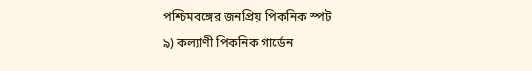পশ্চিমবঙ্গের জনপ্রিয় পিকনিক স্পট
৯) কল্যাণী পিকনিক গার্ডেন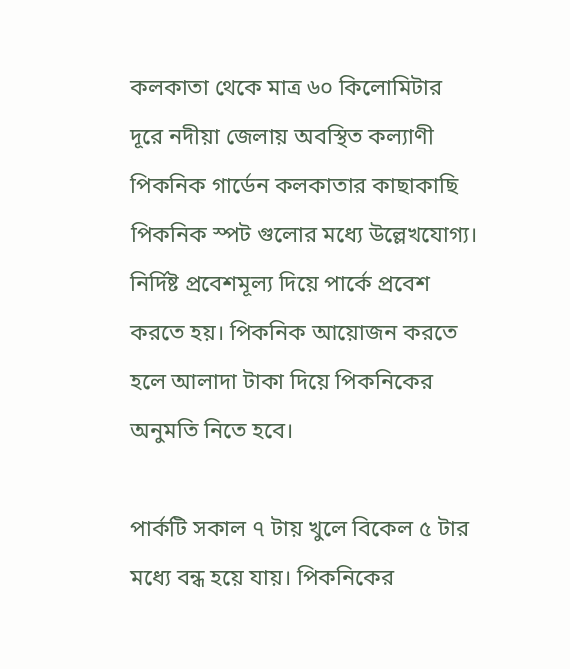কলকাতা থেকে মাত্র ৬০ কিলোমিটার দূরে নদীয়া জেলায় অবস্থিত কল্যাণী পিকনিক গার্ডেন কলকাতার কাছাকাছি পিকনিক স্পট গুলোর মধ্যে উল্লেখযোগ্য। নির্দিষ্ট প্রবেশমূল্য দিয়ে পার্কে প্রবেশ করতে হয়। পিকনিক আয়োজন করতে হলে আলাদা টাকা দিয়ে পিকনিকের অনুমতি নিতে হবে।

পার্কটি সকাল ৭ টায় খুলে বিকেল ৫ টার মধ্যে বন্ধ হয়ে যায়। পিকনিকের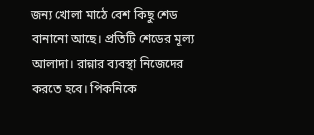জন্য খোলা মাঠে বেশ কিছু শেড বানানো আছে। প্রতিটি শেডের মূল্য আলাদা। রান্নার ব্যবস্থা নিজেদের করতে হবে। পিকনিকে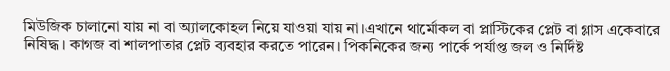মিউজিক চালানো যায় না বা অ্যালকোহল নিয়ে যাওয়া যায় না।এখানে থার্মোকল বা প্লাস্টিকের প্লেট বা গ্লাস একেবারে নিষিদ্ধ। কাগজ বা শালপাতার প্লেট ব্যবহার করতে পারেন। পিকনিকের জন্য পার্কে পর্যাপ্ত জল ও নির্দিষ্ট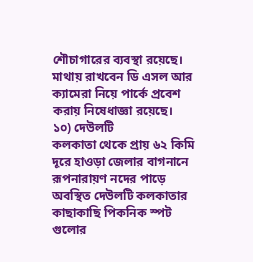শৌচাগারের ব্যবস্থা রয়েছে। মাথায় রাখবেন ডি এসল আর ক্যামেরা নিয়ে পার্কে প্রবেশ করায় নিষেধাজ্ঞা রয়েছে।
১০) দেউলটি
কলকাতা থেকে প্রায় ৬২ কিমি দূরে হাওড়া জেলার বাগনানে রূপনারায়ণ নদের পাড়ে অবস্থিত দেউলটি কলকাতার কাছাকাছি পিকনিক স্পট গুলোর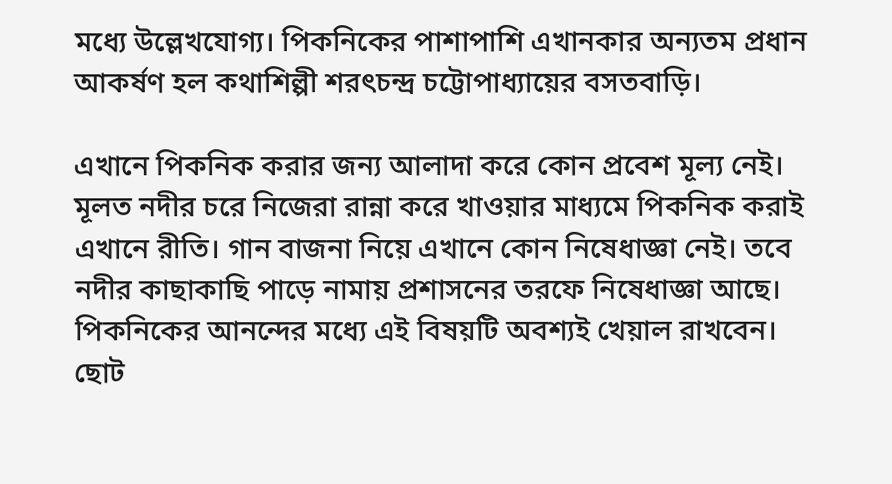মধ্যে উল্লেখযোগ্য। পিকনিকের পাশাপাশি এখানকার অন্যতম প্রধান আকর্ষণ হল কথাশিল্পী শরৎচন্দ্র চট্টোপাধ্যায়ের বসতবাড়ি।

এখানে পিকনিক করার জন্য আলাদা করে কোন প্রবেশ মূল্য নেই। মূলত নদীর চরে নিজেরা রান্না করে খাওয়ার মাধ্যমে পিকনিক করাই এখানে রীতি। গান বাজনা নিয়ে এখানে কোন নিষেধাজ্ঞা নেই। তবে নদীর কাছাকাছি পাড়ে নামায় প্রশাসনের তরফে নিষেধাজ্ঞা আছে। পিকনিকের আনন্দের মধ্যে এই বিষয়টি অবশ্যই খেয়াল রাখবেন। ছোট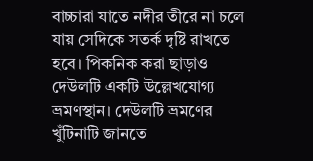বাচ্চারা যাতে নদীর তীরে না চলে যায় সেদিকে সতর্ক দৃষ্টি রাখতে হবে। পিকনিক করা ছাড়াও দেউলটি একটি উল্লেখযোগ্য ভ্রমণস্থান। দেউলটি ভ্রমণের খুঁটিনাটি জানতে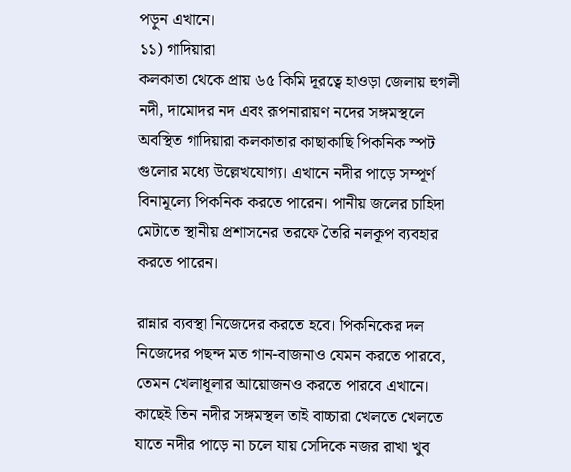পড়ুন এখানে।
১১) গাদিয়ারা
কলকাতা থেকে প্রায় ৬৫ কিমি দূরত্বে হাওড়া জেলায় হুগলী নদী, দামোদর নদ এবং রূপনারায়ণ নদের সঙ্গমস্থলে অবস্থিত গাদিয়ারা কলকাতার কাছাকাছি পিকনিক স্পট গুলোর মধ্যে উল্লেখযোগ্য। এখানে নদীর পাড়ে সম্পূর্ণ বিনামূল্যে পিকনিক করতে পারেন। পানীয় জলের চাহিদা মেটাতে স্থানীয় প্রশাসনের তরফে তৈরি নলকূপ ব্যবহার করতে পারেন।

রান্নার ব্যবস্থা নিজেদের করতে হবে। পিকনিকের দল নিজেদের পছন্দ মত গান-বাজনাও যেমন করতে পারবে, তেমন খেলাধূলার আয়োজনও করতে পারবে এখানে। কাছেই তিন নদীর সঙ্গমস্থল তাই বাচ্চারা খেলতে খেলতে যাতে নদীর পাড়ে না চলে যায় সেদিকে নজর রাখা খুব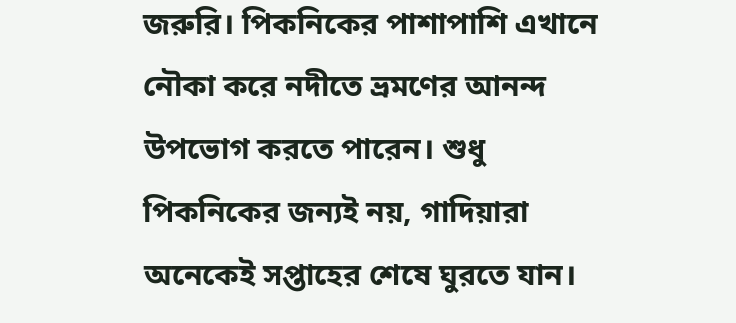জরুরি। পিকনিকের পাশাপাশি এখানে নৌকা করে নদীতে ভ্রমণের আনন্দ উপভোগ করতে পারেন। শুধু পিকনিকের জন্যই নয়, গাদিয়ারা অনেকেই সপ্তাহের শেষে ঘুরতে যান।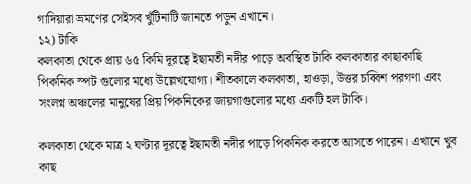গাদিয়ারা ভ্রমণের সেইসব খুঁটিনাটি জানতে পড়ুন এখানে।
১২) টাকি
কলকাতা থেকে প্রায় ৬৫ কিমি দূরত্বে ইছামতী নদীর পাড়ে অবস্থিত টাকি কলকাতার কাছাকাছি পিকনিক স্পট গুলোর মধ্যে উল্লেখযোগ্য। শীতকালে কলকাতা, হাওড়া, উত্তর চব্বিশ পরগণা এবং সংলগ্ন অঞ্চলের মানুষের প্রিয় পিকনিকের জায়গাগুলোর মধ্যে একটি হল টাকি।

কলকাতা থেকে মাত্র ২ ঘণ্টার দূরত্বে ইছামতী নদীর পাড়ে পিকনিক করতে আসতে পারেন। এখানে খুব কাছ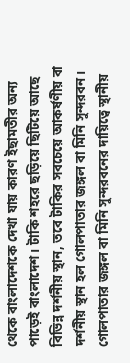থেকে বাংলাদেশকে দেখা যায় কারণ ইছামতীর অন্য পাড়েই বাংলাদেশ। টাকি শহরে ছড়িয়ে ছিটিয়ে আছে বিভিন্ন দর্শনীয় স্থান, তবে টাকির সবচেয়ে আকর্ষণীয় বা দর্শনীয় স্থান হল গোলপাতার জঙ্গল বা মিনি সুন্দরবন। গোলপাতার জঙ্গল বা মিনি সুন্দরবনের দায়িত্বে স্থানীয়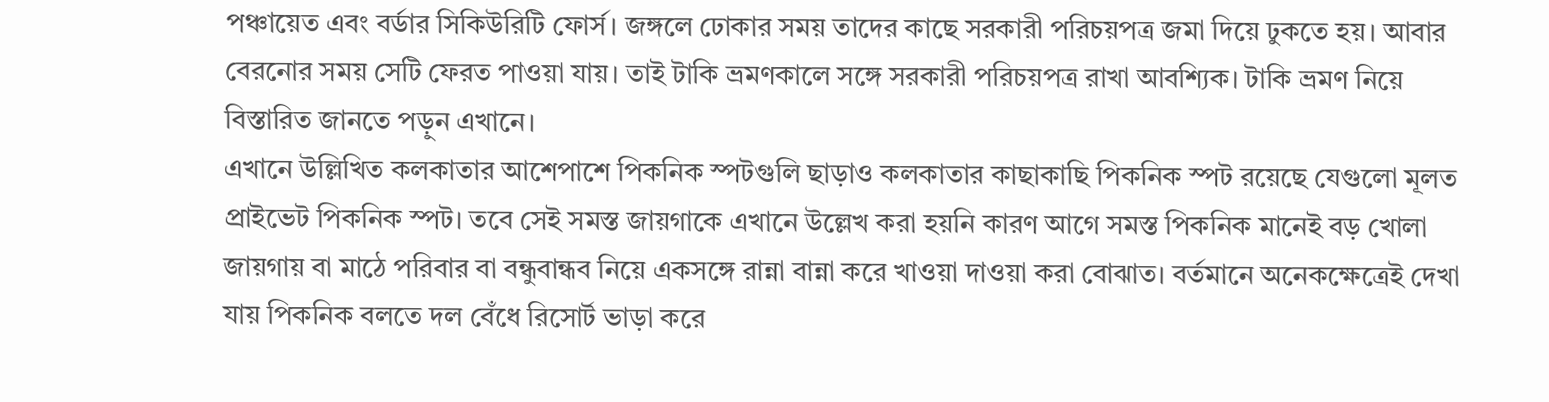পঞ্চায়েত এবং বর্ডার সিকিউরিটি ফোর্স। জঙ্গলে ঢোকার সময় তাদের কাছে সরকারী পরিচয়পত্র জমা দিয়ে ঢুকতে হয়। আবার বেরনোর সময় সেটি ফেরত পাওয়া যায়। তাই টাকি ভ্রমণকালে সঙ্গে সরকারী পরিচয়পত্র রাখা আবশ্যিক। টাকি ভ্রমণ নিয়ে বিস্তারিত জানতে পড়ুন এখানে।
এখানে উল্লিখিত কলকাতার আশেপাশে পিকনিক স্পটগুলি ছাড়াও কলকাতার কাছাকাছি পিকনিক স্পট রয়েছে যেগুলো মূলত প্রাইভেট পিকনিক স্পট। তবে সেই সমস্ত জায়গাকে এখানে উল্লেখ করা হয়নি কারণ আগে সমস্ত পিকনিক মানেই বড় খোলা জায়গায় বা মাঠে পরিবার বা বন্ধুবান্ধব নিয়ে একসঙ্গে রান্না বান্না করে খাওয়া দাওয়া করা বোঝাত। বর্তমানে অনেকক্ষেত্রেই দেখা যায় পিকনিক বলতে দল বেঁধে রিসোর্ট ভাড়া করে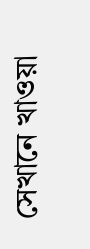সেখানে খাওয়া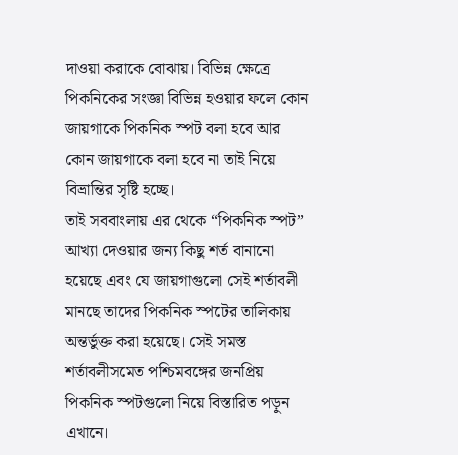দাওয়া করাকে বোঝায়। বিভিন্ন ক্ষেত্রে পিকনিকের সংজ্ঞা বিভিন্ন হওয়ার ফলে কোন জায়গাকে পিকনিক স্পট বলা হবে আর কোন জায়গাকে বলা হবে না তাই নিয়ে বিভ্রান্তির সৃষ্টি হচ্ছে।
তাই সববাংলায় এর থেকে “পিকনিক স্পট” আখ্যা দেওয়ার জন্য কিছু শর্ত বানানো হয়েছে এবং যে জায়গাগুলো সেই শর্তাবলী মানছে তাদের পিকনিক স্পটের তালিকায় অন্তর্ভুক্ত করা হয়েছে। সেই সমস্ত শর্তাবলীসমেত পশ্চিমবঙ্গের জনপ্রিয় পিকনিক স্পটগুলো নিয়ে বিস্তারিত পড়ুন এখানে।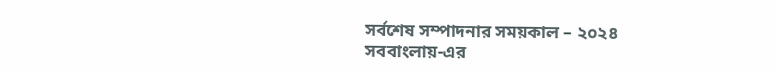সর্বশেষ সম্পাদনার সময়কাল – ২০২৪
সববাংলায়-এর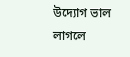উদ্যোগ ভাল লাগলে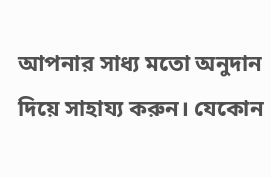আপনার সাধ্য মতো অনুদান দিয়ে সাহায্য করুন। যেকোন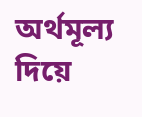অর্থমূল্য দিয়ে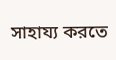সাহায্য করতে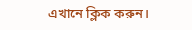এখানে ক্লিক করুন।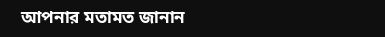আপনার মতামত জানান